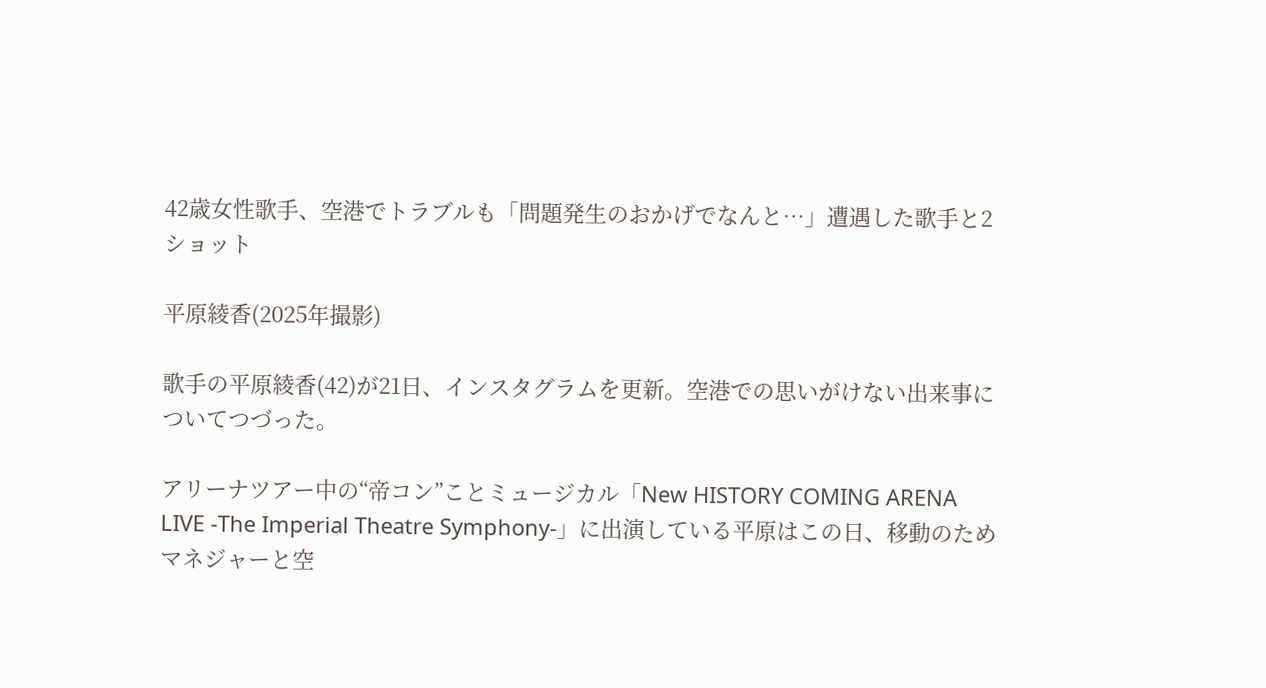42歳女性歌手、空港でトラブルも「問題発生のおかげでなんと…」遭遇した歌手と2ショット

平原綾香(2025年撮影)

歌手の平原綾香(42)が21日、インスタグラムを更新。空港での思いがけない出来事についてつづった。

アリーナツアー中の“帝コン”ことミュージカル「New HISTORY COMING ARENA LIVE -The Imperial Theatre Symphony-」に出演している平原はこの日、移動のためマネジャーと空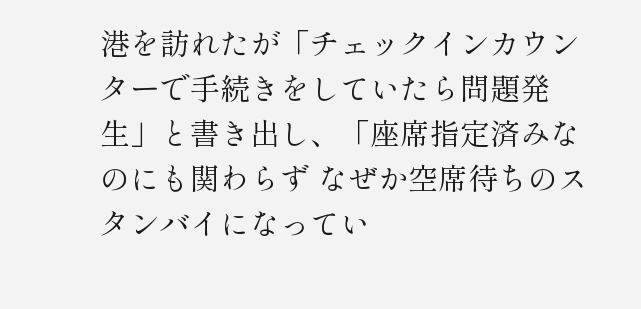港を訪れたが「チェックインカウンターで手続きをしていたら問題発生」と書き出し、「座席指定済みなのにも関わらず なぜか空席待ちのスタンバイになってい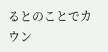るとのことでカウン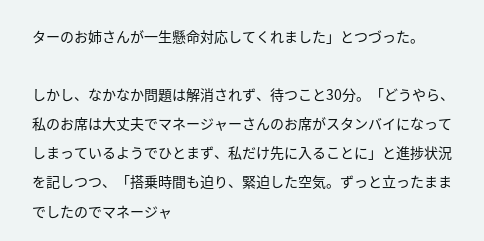ターのお姉さんが一生懸命対応してくれました」とつづった。

しかし、なかなか問題は解消されず、待つこと30分。「どうやら、私のお席は大丈夫でマネージャーさんのお席がスタンバイになってしまっているようでひとまず、私だけ先に入ることに」と進捗状況を記しつつ、「搭乗時間も迫り、緊迫した空気。ずっと立ったままでしたのでマネージャ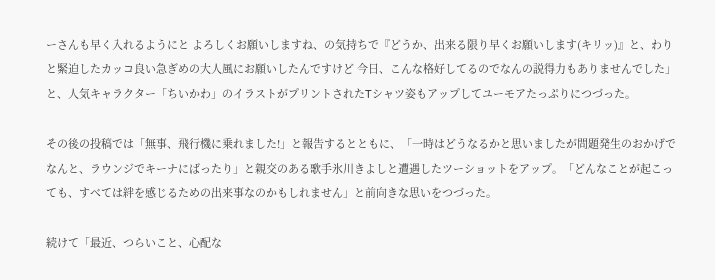ーさんも早く入れるようにと よろしくお願いしますね、の気持ちで『どうか、出来る限り早くお願いします(キリッ)』と、わりと緊迫したカッコ良い急ぎめの大人風にお願いしたんですけど 今日、こんな格好してるのでなんの説得力もありませんでした」と、人気キャラクター「ちいかわ」のイラストがプリントされたTシャツ姿もアップしてユーモアたっぷりにつづった。

その後の投稿では「無事、飛行機に乗れました!」と報告するとともに、「一時はどうなるかと思いましたが問題発生のおかげでなんと、ラウンジでキーナにばったり」と親交のある歌手氷川きよしと遭遇したツーショットをアップ。「どんなことが起こっても、すべては絆を感じるための出来事なのかもしれません」と前向きな思いをつづった。

続けて「最近、つらいこと、心配な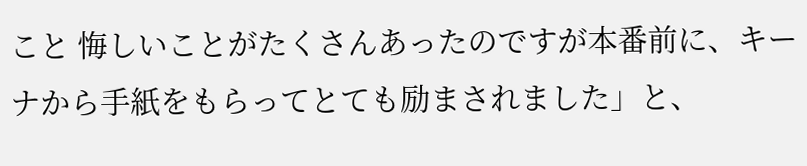こと 悔しいことがたくさんあったのですが本番前に、キーナから手紙をもらってとても励まされました」と、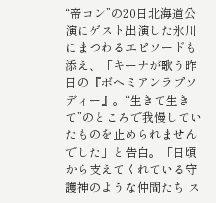“帝コン”の20日北海道公演にゲスト出演した氷川にまつわるエピソードも添え、「キーナが歌う昨日の『ボヘミアンラプソディー』。“生きて生きて”のところで我慢していたものを止められませんでした」と告白。「日頃から支えてくれている守護神のような仲間たち ス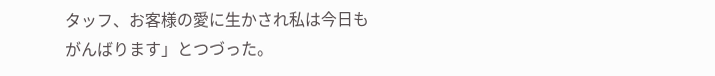タッフ、お客様の愛に生かされ私は今日もがんばります」とつづった。